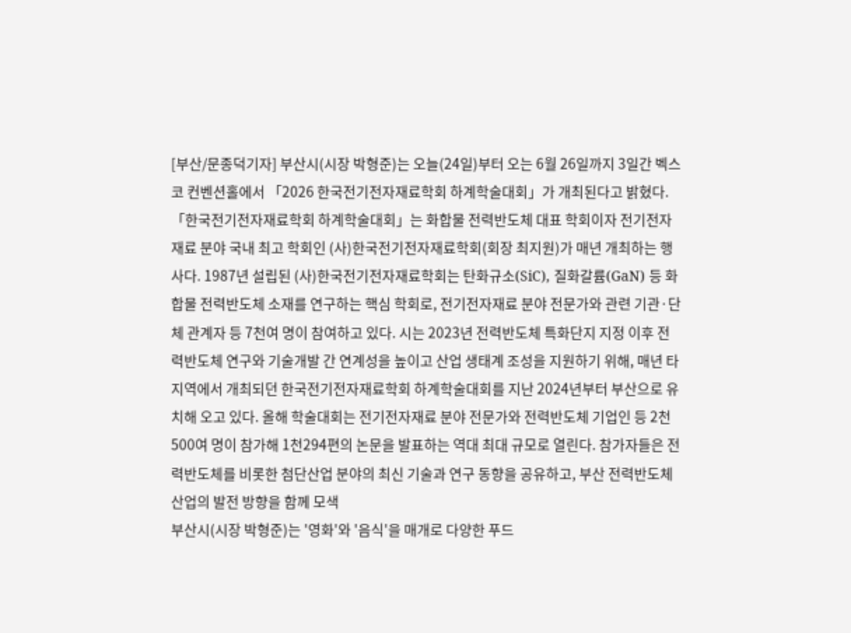[부산/문종덕기자] 부산시(시장 박형준)는 오늘(24일)부터 오는 6월 26일까지 3일간 벡스코 컨벤션홀에서 「2026 한국전기전자재료학회 하계학술대회」가 개최된다고 밝혔다. 「한국전기전자재료학회 하계학술대회」는 화합물 전력반도체 대표 학회이자 전기전자재료 분야 국내 최고 학회인 (사)한국전기전자재료학회(회장 최지원)가 매년 개최하는 행사다. 1987년 설립된 (사)한국전기전자재료학회는 탄화규소(SiC), 질화갈륨(GaN) 등 화합물 전력반도체 소재를 연구하는 핵심 학회로, 전기전자재료 분야 전문가와 관련 기관·단체 관계자 등 7천여 명이 참여하고 있다. 시는 2023년 전력반도체 특화단지 지정 이후 전력반도체 연구와 기술개발 간 연계성을 높이고 산업 생태계 조성을 지원하기 위해, 매년 타 지역에서 개최되던 한국전기전자재료학회 하계학술대회를 지난 2024년부터 부산으로 유치해 오고 있다. 올해 학술대회는 전기전자재료 분야 전문가와 전력반도체 기업인 등 2천500여 명이 참가해 1천294편의 논문을 발표하는 역대 최대 규모로 열린다. 참가자들은 전력반도체를 비롯한 첨단산업 분야의 최신 기술과 연구 동향을 공유하고, 부산 전력반도체 산업의 발전 방향을 함께 모색
부산시(시장 박형준)는 '영화'와 '음식'을 매개로 다양한 푸드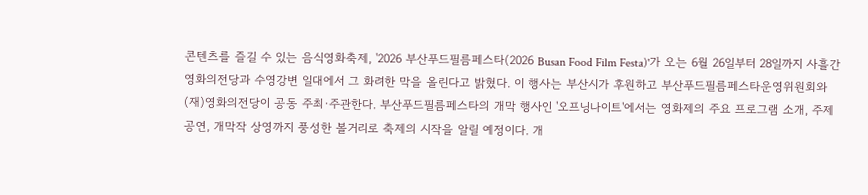콘텐츠를 즐길 수 있는 음식영화축제, '2026 부산푸드필름페스타(2026 Busan Food Film Festa)'가 오는 6월 26일부터 28일까지 사흘간 영화의전당과 수영강변 일대에서 그 화려한 막을 올린다고 밝혔다. 이 행사는 부산시가 후원하고 부산푸드필름페스타운영위원회와 (재)영화의전당이 공동 주최·주관한다. 부산푸드필름페스타의 개막 행사인 '오프닝나이트'에서는 영화제의 주요 프로그램 소개, 주제 공연, 개막작 상영까지 풍성한 볼거리로 축제의 시작을 알릴 예정이다. 개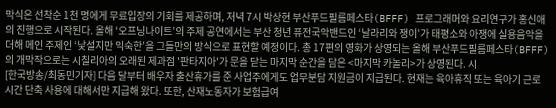막식은 선착순 1천 명에게 무료입장의 기회를 제공하며, 저녁 7시 박상현 부산푸드필름페스타(BFFF) 프로그래머와 요리연구가 홍신애의 진행으로 시작된다. 올해 ‘오프닝나이트’의 주제 공연에서는 부산 청년 퓨전국악밴드인 ‘날라리와 쟁이’가 태평소와 아쟁에 실용음악을 더해 메인 주제인 ‘낯설지만 익숙한’을 그들만의 방식으로 표현할 예정이다. 총 17편의 영화가 상영되는 올해 부산푸드필름페스타(BFFF)의 개막작으로는 시칠리아의 오래된 제과점 '판타지아'가 문을 닫는 마지막 순간을 담은 <마지막 카놀리>가 상영된다. 시
[한국방송/최동민기자] 다음 달부터 배우자 출산휴가를 준 사업주에게도 업무분담 지원금이 지급된다. 현재는 육아휴직 또는 육아기 근로시간 단축 사용에 대해서만 지급해 왔다. 또한, 산재노동자가 보험급여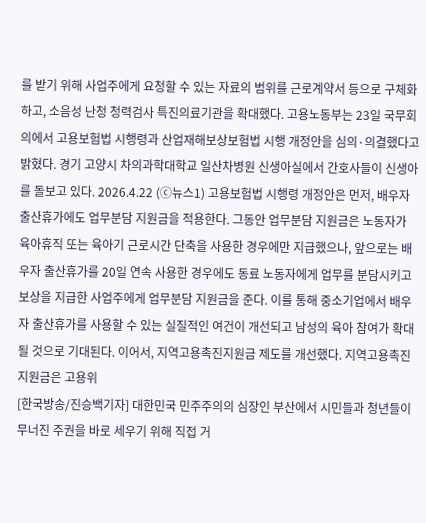를 받기 위해 사업주에게 요청할 수 있는 자료의 범위를 근로계약서 등으로 구체화하고, 소음성 난청 청력검사 특진의료기관을 확대했다. 고용노동부는 23일 국무회의에서 고용보험법 시행령과 산업재해보상보험법 시행 개정안을 심의·의결했다고 밝혔다. 경기 고양시 차의과학대학교 일산차병원 신생아실에서 간호사들이 신생아를 돌보고 있다. 2026.4.22 (ⓒ뉴스1) 고용보험법 시행령 개정안은 먼저, 배우자 출산휴가에도 업무분담 지원금을 적용한다. 그동안 업무분담 지원금은 노동자가 육아휴직 또는 육아기 근로시간 단축을 사용한 경우에만 지급했으나, 앞으로는 배우자 출산휴가를 20일 연속 사용한 경우에도 동료 노동자에게 업무를 분담시키고 보상을 지급한 사업주에게 업무분담 지원금을 준다. 이를 통해 중소기업에서 배우자 출산휴가를 사용할 수 있는 실질적인 여건이 개선되고 남성의 육아 참여가 확대될 것으로 기대된다. 이어서, 지역고용촉진지원금 제도를 개선했다. 지역고용촉진지원금은 고용위
[한국방송/진승백기자] 대한민국 민주주의의 심장인 부산에서 시민들과 청년들이 무너진 주권을 바로 세우기 위해 직접 거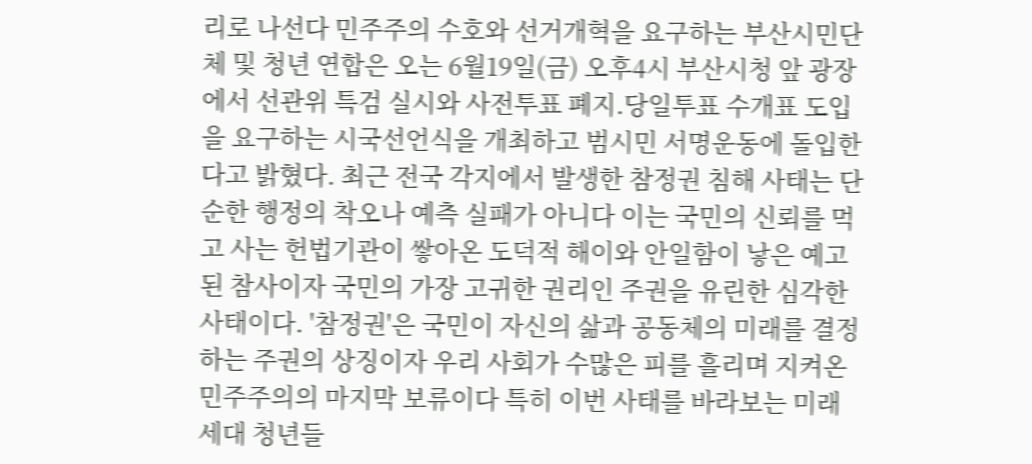리로 나선다 민주주의 수호와 선거개혁을 요구하는 부산시민단체 및 청년 연합은 오는 6월19일(금) 오후4시 부산시청 앞 광장에서 선관위 특검 실시와 사전투표 폐지.당일투표 수개표 도입을 요구하는 시국선언식을 개최하고 범시민 서명운동에 돌입한다고 밝혔다. 최근 전국 각지에서 발생한 참정권 침해 사태는 단순한 행정의 착오나 예측 실패가 아니다 이는 국민의 신뢰를 먹고 사는 헌법기관이 쌓아온 도덕적 해이와 안일함이 낳은 예고된 참사이자 국민의 가장 고귀한 권리인 주권을 유린한 심각한 사태이다. '참정권'은 국민이 자신의 삶과 공동체의 미래를 결정하는 주권의 상징이자 우리 사회가 수많은 피를 흘리며 지켜온 민주주의의 마지막 보류이다 특히 이번 사태를 바라보는 미래 세대 청년들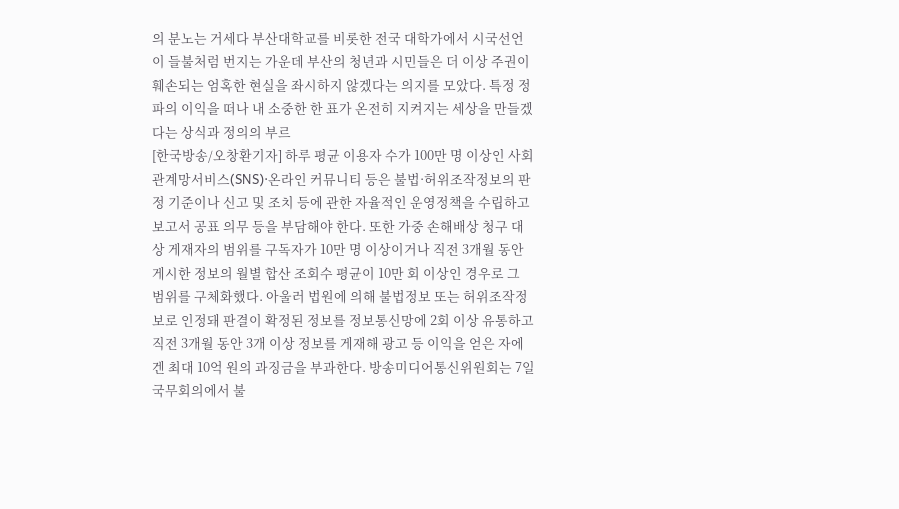의 분노는 거세다 부산대학교를 비롯한 전국 대학가에서 시국선언이 들불처럼 번지는 가운데 부산의 청년과 시민들은 더 이상 주권이 훼손되는 엄혹한 현실을 좌시하지 않겠다는 의지를 모았다. 특정 정파의 이익을 떠나 내 소중한 한 표가 온전히 지켜지는 세상을 만들겠다는 상식과 정의의 부르
[한국방송/오창환기자] 하루 평균 이용자 수가 100만 명 이상인 사회관계망서비스(SNS)·온라인 커뮤니티 등은 불법·허위조작정보의 판정 기준이나 신고 및 조치 등에 관한 자율적인 운영정책을 수립하고 보고서 공표 의무 등을 부담해야 한다. 또한 가중 손해배상 청구 대상 게재자의 범위를 구독자가 10만 명 이상이거나 직전 3개월 동안 게시한 정보의 월별 합산 조회수 평균이 10만 회 이상인 경우로 그 범위를 구체화했다. 아울러 법원에 의해 불법정보 또는 허위조작정보로 인정돼 판결이 확정된 정보를 정보통신망에 2회 이상 유통하고 직전 3개월 동안 3개 이상 정보를 게재해 광고 등 이익을 얻은 자에겐 최대 10억 원의 과징금을 부과한다. 방송미디어통신위원회는 7일 국무회의에서 불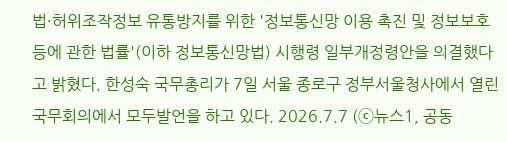법·허위조작정보 유통방지를 위한 '정보통신망 이용 촉진 및 정보보호 등에 관한 법률'(이하 정보통신망법) 시행령 일부개정령안을 의결했다고 밝혔다. 한성숙 국무총리가 7일 서울 종로구 정부서울청사에서 열린 국무회의에서 모두발언을 하고 있다. 2026.7.7 (ⓒ뉴스1, 공동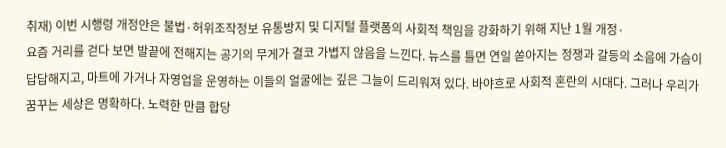취재) 이번 시행령 개정안은 불법·허위조작정보 유통방지 및 디지털 플랫폼의 사회적 책임을 강화하기 위해 지난 1월 개정·
요즘 거리를 걷다 보면 발끝에 전해지는 공기의 무게가 결코 가볍지 않음을 느낀다. 뉴스를 틀면 연일 쏟아지는 정쟁과 갈등의 소음에 가슴이 답답해지고, 마트에 가거나 자영업을 운영하는 이들의 얼굴에는 깊은 그늘이 드리워져 있다. 바야흐로 사회적 혼란의 시대다. 그러나 우리가 꿈꾸는 세상은 명확하다. 노력한 만큼 합당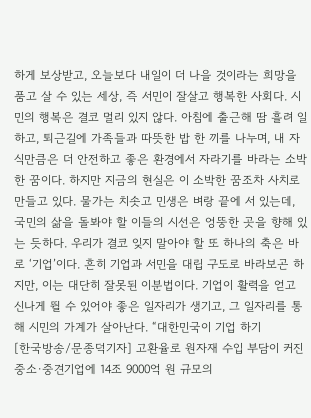하게 보상받고, 오늘보다 내일이 더 나을 것이라는 희망을 품고 살 수 있는 세상, 즉 서민이 잘살고 행복한 사회다. 시민의 행복은 결코 멀리 있지 않다. 아침에 출근해 땀 흘려 일하고, 퇴근길에 가족들과 따뜻한 밥 한 끼를 나누며, 내 자식만큼은 더 안전하고 좋은 환경에서 자라기를 바라는 소박한 꿈이다. 하지만 지금의 현실은 이 소박한 꿈조차 사치로 만들고 있다. 물가는 치솟고 민생은 벼랑 끝에 서 있는데, 국민의 삶을 돌봐야 할 이들의 시선은 엉뚱한 곳을 향해 있는 듯하다. 우리가 결코 잊지 말아야 할 또 하나의 축은 바로 ‘기업’이다. 흔히 기업과 서민을 대립 구도로 바라보곤 하지만, 이는 대단히 잘못된 이분법이다. 기업이 활력을 얻고 신나게 뛸 수 있어야 좋은 일자리가 생기고, 그 일자리를 통해 시민의 가계가 살아난다. “대한민국이 기업 하기
[한국방송/문종덕기자] 고환율로 원자재 수입 부담이 커진 중소·중견기업에 14조 9000억 원 규모의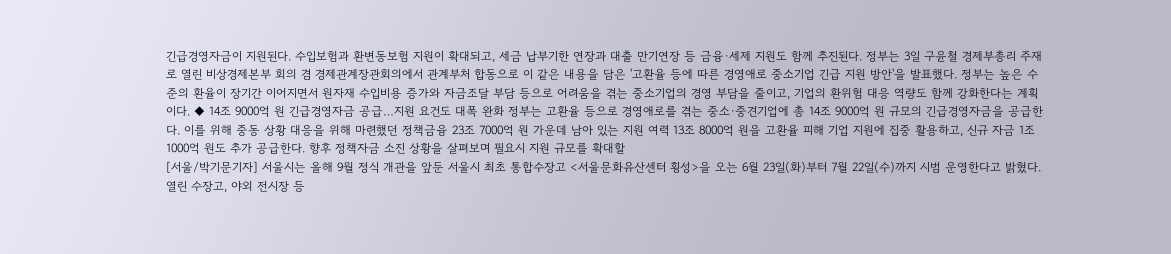긴급경영자금이 지원된다. 수입보험과 환변동보험 지원이 확대되고, 세금 납부기한 연장과 대출 만기연장 등 금융·세제 지원도 함께 추진된다. 정부는 3일 구윤철 경제부총리 주재로 열린 비상경제본부 회의 겸 경제관계장관회의에서 관계부처 합동으로 이 같은 내용을 담은 '고환율 등에 따른 경영애로 중소기업 긴급 지원 방안'을 발표했다. 정부는 높은 수준의 환율이 장기간 이어지면서 원자재 수입비용 증가와 자금조달 부담 등으로 어려움을 겪는 중소기업의 경영 부담을 줄이고, 기업의 환위험 대응 역량도 함께 강화한다는 계획이다. ◆ 14조 9000억 원 긴급경영자금 공급…지원 요건도 대폭 완화 정부는 고환율 등으로 경영애로를 겪는 중소·중견기업에 총 14조 9000억 원 규모의 긴급경영자금을 공급한다. 이를 위해 중동 상황 대응을 위해 마련했던 정책금융 23조 7000억 원 가운데 남아 있는 지원 여력 13조 8000억 원을 고환율 피해 기업 지원에 집중 활용하고, 신규 자금 1조 1000억 원도 추가 공급한다. 향후 정책자금 소진 상황을 살펴보며 필요시 지원 규모를 확대할
[서울/박기문기자] 서울시는 올해 9월 정식 개관을 앞둔 서울시 최초 통합수장고 <서울문화유산센터 횡성>을 오는 6월 23일(화)부터 7월 22일(수)까지 시범 운영한다고 밝혔다. 열린 수장고, 야외 전시장 등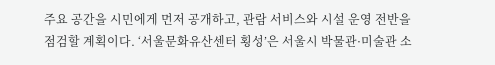주요 공간을 시민에게 먼저 공개하고, 관람 서비스와 시설 운영 전반을 점검할 계획이다. ‘서울문화유산센터 횡성’은 서울시 박물관·미술관 소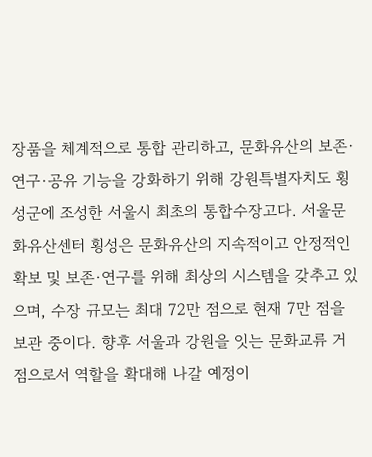장품을 체계적으로 통합 관리하고, 문화유산의 보존·연구·공유 기능을 강화하기 위해 강원특별자치도 횡성군에 조성한 서울시 최초의 통합수장고다. 서울문화유산센터 횡성은 문화유산의 지속적이고 안정적인 확보 및 보존·연구를 위해 최상의 시스템을 갖추고 있으며, 수장 규모는 최대 72만 점으로 현재 7만 점을 보관 중이다. 향후 서울과 강원을 잇는 문화교류 거점으로서 역할을 확대해 나갈 예정이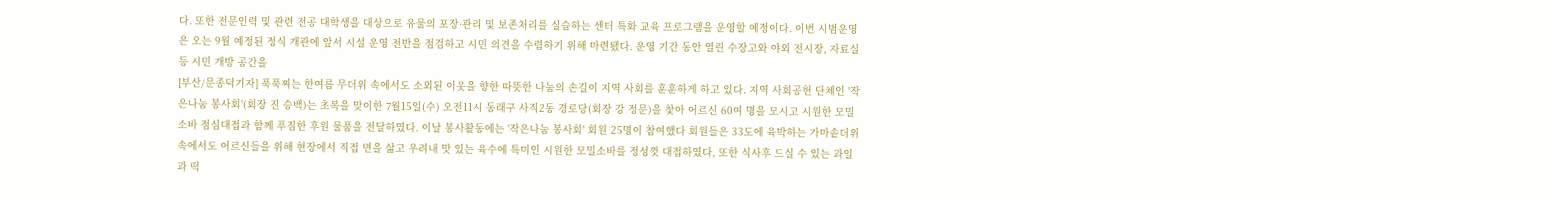다. 또한 전문인력 및 관련 전공 대학생을 대상으로 유물의 포장·관리 및 보존처리를 실습하는 센터 특화 교육 프로그램을 운영할 예정이다. 이번 시범운영은 오는 9월 예정된 정식 개관에 앞서 시설 운영 전반을 점검하고 시민 의견을 수렴하기 위해 마련됐다. 운영 기간 동안 열린 수장고와 야외 전시장, 자료실 등 시민 개방 공간을
[부산/문종덕기자] 푹푹찌는 한여름 무더위 속에서도 소외된 이웃을 향한 따뜻한 나눔의 손길이 지역 사회를 훈훈하게 하고 있다. 지역 사회공헌 단체인 '작은나눔 봉사회'(회장 진 승백)는 초복을 맞이한 7월15일(수) 오전11시 동래구 사직2동 경로당(회장 강 정문)을 찿아 어르신 60여 명을 모시고 시원한 모밀소바 점심대접과 함께 푸짐한 후원 물품을 전달하였다. 이날 봉사활동에는 '작은나눔 봉사회' 회원 25명이 참여했다 회원들은 33도에 육박하는 가마솥더위 속에서도 어르신들을 위해 현장에서 직접 면을 삶고 우려내 맛 있는 육수에 특미인 시원한 모밀소바를 정성껏 대접하였다, 또한 식사후 드실 수 있는 과일과 떡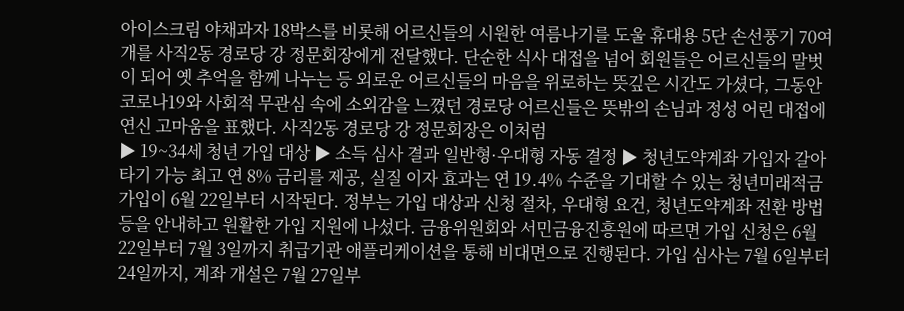아이스크림 야채과자 18박스를 비롯해 어르신들의 시원한 여름나기를 도울 휴대용 5단 손선풍기 70여 개를 사직2동 경로당 강 정문회장에게 전달했다. 단순한 식사 대접을 넘어 회원들은 어르신들의 말벗이 되어 옛 추억을 함께 나누는 등 외로운 어르신들의 마음을 위로하는 뜻깊은 시간도 가셨다, 그동안 코로나19와 사회적 무관심 속에 소외감을 느꼈던 경로당 어르신들은 뜻밖의 손님과 정성 어린 대접에 연신 고마움을 표했다. 사직2동 경로당 강 정문회장은 이처럼
▶ 19~34세 청년 가입 대상 ▶ 소득 심사 결과 일반형·우대형 자동 결정 ▶ 청년도약계좌 가입자 갈아타기 가능 최고 연 8% 금리를 제공, 실질 이자 효과는 연 19.4% 수준을 기대할 수 있는 청년미래적금 가입이 6월 22일부터 시작된다. 정부는 가입 대상과 신청 절차, 우대형 요건, 청년도약계좌 전환 방법 등을 안내하고 원활한 가입 지원에 나섰다. 금융위원회와 서민금융진흥원에 따르면 가입 신청은 6월 22일부터 7월 3일까지 취급기관 애플리케이션을 통해 비대면으로 진행된다. 가입 심사는 7월 6일부터 24일까지, 계좌 개설은 7월 27일부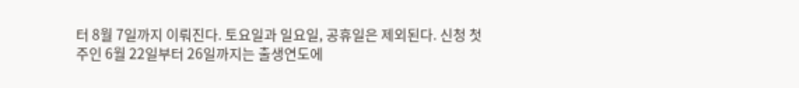터 8월 7일까지 이뤄진다. 토요일과 일요일, 공휴일은 제외된다. 신청 첫 주인 6월 22일부터 26일까지는 출생연도에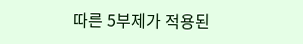따른 5부제가 적용된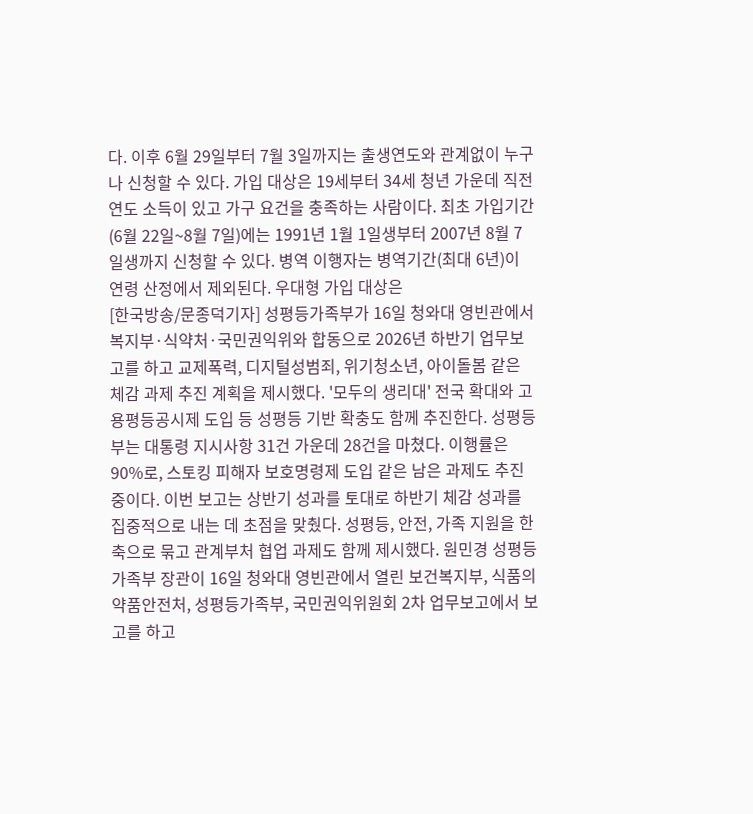다. 이후 6월 29일부터 7월 3일까지는 출생연도와 관계없이 누구나 신청할 수 있다. 가입 대상은 19세부터 34세 청년 가운데 직전 연도 소득이 있고 가구 요건을 충족하는 사람이다. 최초 가입기간(6월 22일~8월 7일)에는 1991년 1월 1일생부터 2007년 8월 7일생까지 신청할 수 있다. 병역 이행자는 병역기간(최대 6년)이 연령 산정에서 제외된다. 우대형 가입 대상은
[한국방송/문종덕기자] 성평등가족부가 16일 청와대 영빈관에서 복지부·식약처·국민권익위와 합동으로 2026년 하반기 업무보고를 하고 교제폭력, 디지털성범죄, 위기청소년, 아이돌봄 같은 체감 과제 추진 계획을 제시했다. '모두의 생리대' 전국 확대와 고용평등공시제 도입 등 성평등 기반 확충도 함께 추진한다. 성평등부는 대통령 지시사항 31건 가운데 28건을 마쳤다. 이행률은 90%로, 스토킹 피해자 보호명령제 도입 같은 남은 과제도 추진 중이다. 이번 보고는 상반기 성과를 토대로 하반기 체감 성과를 집중적으로 내는 데 초점을 맞췄다. 성평등, 안전, 가족 지원을 한 축으로 묶고 관계부처 협업 과제도 함께 제시했다. 원민경 성평등가족부 장관이 16일 청와대 영빈관에서 열린 보건복지부, 식품의약품안전처, 성평등가족부, 국민권익위원회 2차 업무보고에서 보고를 하고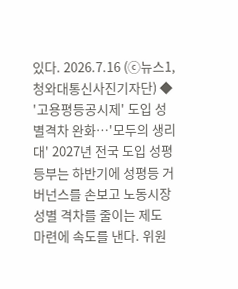있다. 2026.7.16 (ⓒ뉴스1, 청와대통신사진기자단) ◆ '고용평등공시제' 도입 성별격차 완화…'모두의 생리대' 2027년 전국 도입 성평등부는 하반기에 성평등 거버넌스를 손보고 노동시장 성별 격차를 줄이는 제도 마련에 속도를 낸다. 위원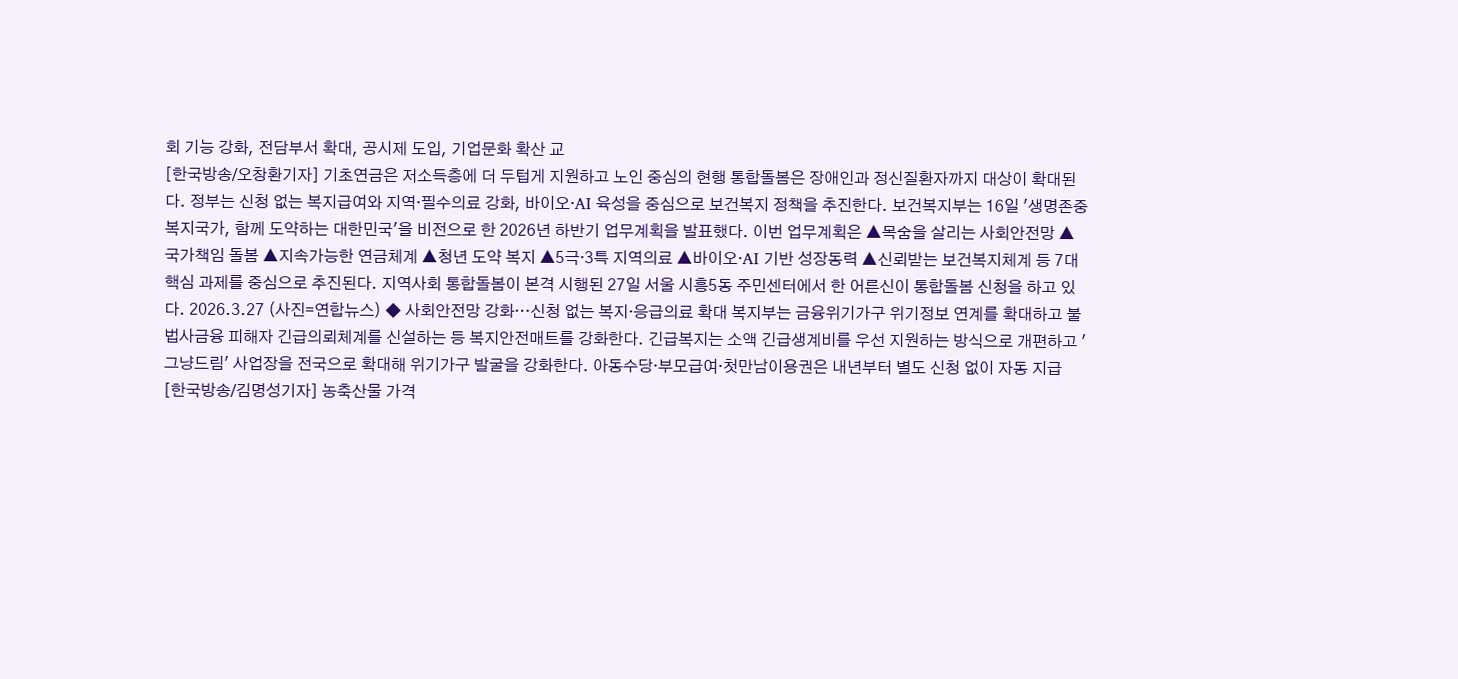회 기능 강화, 전담부서 확대, 공시제 도입, 기업문화 확산 교
[한국방송/오창환기자] 기초연금은 저소득층에 더 두텁게 지원하고 노인 중심의 현행 통합돌봄은 장애인과 정신질환자까지 대상이 확대된다. 정부는 신청 없는 복지급여와 지역·필수의료 강화, 바이오·AI 육성을 중심으로 보건복지 정책을 추진한다. 보건복지부는 16일 '생명존중 복지국가, 함께 도약하는 대한민국'을 비전으로 한 2026년 하반기 업무계획을 발표했다. 이번 업무계획은 ▲목숨을 살리는 사회안전망 ▲국가책임 돌봄 ▲지속가능한 연금체계 ▲청년 도약 복지 ▲5극·3특 지역의료 ▲바이오·AI 기반 성장동력 ▲신뢰받는 보건복지체계 등 7대 핵심 과제를 중심으로 추진된다. 지역사회 통합돌봄이 본격 시행된 27일 서울 시흥5동 주민센터에서 한 어른신이 통합돌봄 신청을 하고 있다. 2026.3.27 (사진=연합뉴스) ◆ 사회안전망 강화…신청 없는 복지·응급의료 확대 복지부는 금융위기가구 위기정보 연계를 확대하고 불법사금융 피해자 긴급의뢰체계를 신설하는 등 복지안전매트를 강화한다. 긴급복지는 소액 긴급생계비를 우선 지원하는 방식으로 개편하고 '그냥드림' 사업장을 전국으로 확대해 위기가구 발굴을 강화한다. 아동수당·부모급여·첫만남이용권은 내년부터 별도 신청 없이 자동 지급
[한국방송/김명성기자] 농축산물 가격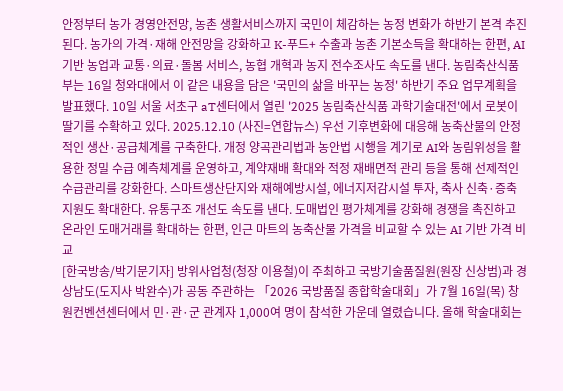안정부터 농가 경영안전망, 농촌 생활서비스까지 국민이 체감하는 농정 변화가 하반기 본격 추진된다. 농가의 가격·재해 안전망을 강화하고 K-푸드+ 수출과 농촌 기본소득을 확대하는 한편, AI 기반 농업과 교통·의료·돌봄 서비스, 농협 개혁과 농지 전수조사도 속도를 낸다. 농림축산식품부는 16일 청와대에서 이 같은 내용을 담은 '국민의 삶을 바꾸는 농정' 하반기 주요 업무계획을 발표했다. 10일 서울 서초구 aT센터에서 열린 '2025 농림축산식품 과학기술대전'에서 로봇이 딸기를 수확하고 있다. 2025.12.10 (사진=연합뉴스) 우선 기후변화에 대응해 농축산물의 안정적인 생산·공급체계를 구축한다. 개정 양곡관리법과 농안법 시행을 계기로 AI와 농림위성을 활용한 정밀 수급 예측체계를 운영하고, 계약재배 확대와 적정 재배면적 관리 등을 통해 선제적인 수급관리를 강화한다. 스마트생산단지와 재해예방시설, 에너지저감시설 투자, 축사 신축·증축 지원도 확대한다. 유통구조 개선도 속도를 낸다. 도매법인 평가체계를 강화해 경쟁을 촉진하고 온라인 도매거래를 확대하는 한편, 인근 마트의 농축산물 가격을 비교할 수 있는 AI 기반 가격 비교
[한국방송/박기문기자] 방위사업청(청장 이용철)이 주최하고 국방기술품질원(원장 신상범)과 경상남도(도지사 박완수)가 공동 주관하는 「2026 국방품질 종합학술대회」가 7월 16일(목) 창원컨벤션센터에서 민·관·군 관계자 1,000여 명이 참석한 가운데 열렸습니다. 올해 학술대회는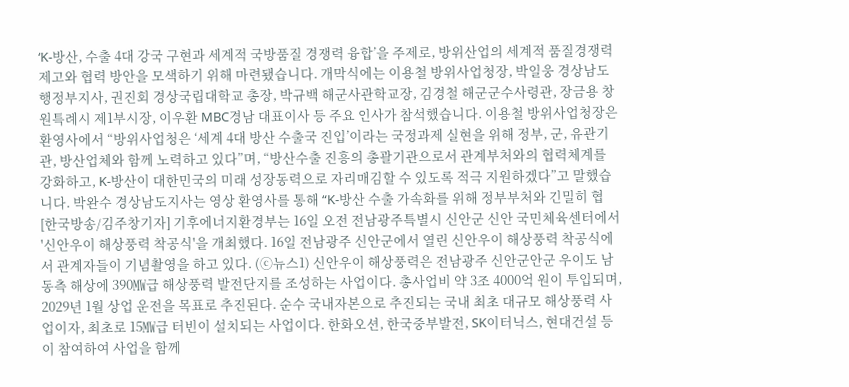‘K-방산, 수출 4대 강국 구현과 세계적 국방품질 경쟁력 융합’을 주제로, 방위산업의 세계적 품질경쟁력 제고와 협력 방안을 모색하기 위해 마련됐습니다. 개막식에는 이용철 방위사업청장, 박일웅 경상남도 행정부지사, 권진회 경상국립대학교 총장, 박규백 해군사관학교장, 김경철 해군군수사령관, 장금용 창원특례시 제1부시장, 이우환 MBC경남 대표이사 등 주요 인사가 참석했습니다. 이용철 방위사업청장은 환영사에서 “방위사업청은 ‘세계 4대 방산 수출국 진입’이라는 국정과제 실현을 위해 정부, 군, 유관기관, 방산업체와 함께 노력하고 있다”며, “방산수출 진흥의 총괄기관으로서 관계부처와의 협력체계를 강화하고, K-방산이 대한민국의 미래 성장동력으로 자리매김할 수 있도록 적극 지원하겠다”고 말했습니다. 박완수 경상남도지사는 영상 환영사를 통해 “K-방산 수출 가속화를 위해 정부부처와 긴밀히 협
[한국방송/김주창기자] 기후에너지환경부는 16일 오전 전남광주특별시 신안군 신안 국민체육센터에서 '신안우이 해상풍력 착공식'을 개최했다. 16일 전남광주 신안군에서 열린 신안우이 해상풍력 착공식에서 관계자들이 기념촬영을 하고 있다. (ⓒ뉴스1) 신안우이 해상풍력은 전남광주 신안군안군 우이도 남동측 해상에 390㎿급 해상풍력 발전단지를 조성하는 사업이다. 총사업비 약 3조 4000억 원이 투입되며, 2029년 1월 상업 운전을 목표로 추진된다. 순수 국내자본으로 추진되는 국내 최초 대규모 해상풍력 사업이자, 최초로 15㎿급 터빈이 설치되는 사업이다. 한화오션, 한국중부발전, SK이터닉스, 현대건설 등이 참여하여 사업을 함께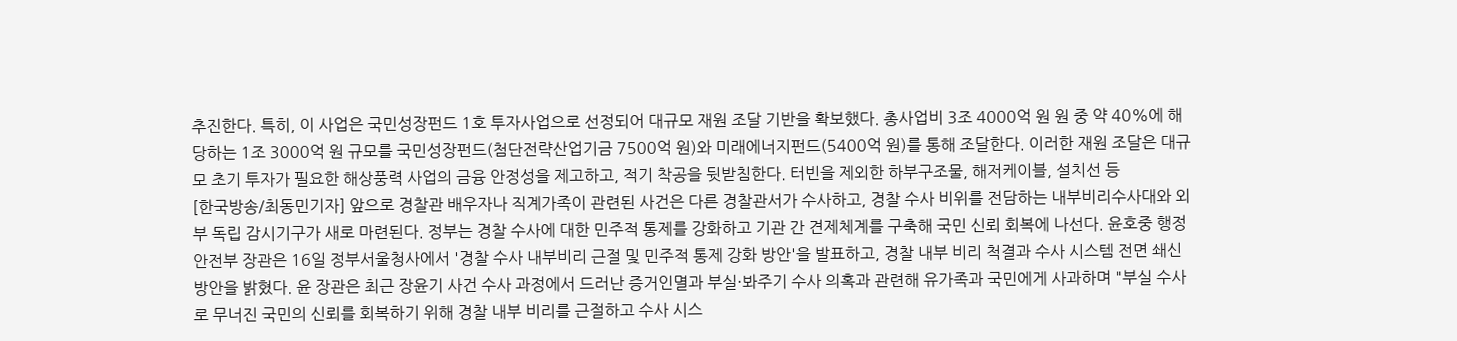추진한다. 특히, 이 사업은 국민성장펀드 1호 투자사업으로 선정되어 대규모 재원 조달 기반을 확보했다. 총사업비 3조 4000억 원 원 중 약 40%에 해당하는 1조 3000억 원 규모를 국민성장펀드(첨단전략산업기금 7500억 원)와 미래에너지펀드(5400억 원)를 통해 조달한다. 이러한 재원 조달은 대규모 초기 투자가 필요한 해상풍력 사업의 금융 안정성을 제고하고, 적기 착공을 뒷받침한다. 터빈을 제외한 하부구조물, 해저케이블, 설치선 등
[한국방송/최동민기자] 앞으로 경찰관 배우자나 직계가족이 관련된 사건은 다른 경찰관서가 수사하고, 경찰 수사 비위를 전담하는 내부비리수사대와 외부 독립 감시기구가 새로 마련된다. 정부는 경찰 수사에 대한 민주적 통제를 강화하고 기관 간 견제체계를 구축해 국민 신뢰 회복에 나선다. 윤호중 행정안전부 장관은 16일 정부서울청사에서 '경찰 수사 내부비리 근절 및 민주적 통제 강화 방안'을 발표하고, 경찰 내부 비리 척결과 수사 시스템 전면 쇄신 방안을 밝혔다. 윤 장관은 최근 장윤기 사건 수사 과정에서 드러난 증거인멸과 부실·봐주기 수사 의혹과 관련해 유가족과 국민에게 사과하며 "부실 수사로 무너진 국민의 신뢰를 회복하기 위해 경찰 내부 비리를 근절하고 수사 시스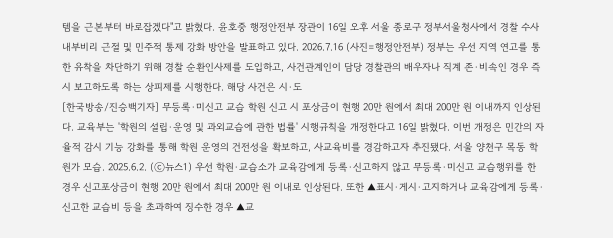템을 근본부터 바로잡겠다"고 밝혔다. 윤호중 행정안전부 장관이 16일 오후 서울 종로구 정부서울청사에서 경찰 수사 내부비리 근절 및 민주적 통제 강화 방안을 발표하고 있다. 2026.7.16 (사진=행정안전부) 정부는 우선 지역 연고를 통한 유착을 차단하기 위해 경찰 순환인사제를 도입하고, 사건관계인이 담당 경찰관의 배우자나 직계 존·비속인 경우 즉시 보고하도록 하는 상피제를 시행한다. 해당 사건은 시·도
[한국방송/진승백기자] 무등록·미신고 교습 학원 신고 시 포상금이 현행 20만 원에서 최대 200만 원 이내까지 인상된다. 교육부는 '학원의 설립·운영 및 과외교습에 관한 법률' 시행규칙을 개정한다고 16일 밝혔다. 이번 개정은 민간의 자율적 감시 기능 강화를 통해 학원 운영의 건전성을 확보하고, 사교육비를 경감하고자 추진됐다. 서울 양천구 목동 학원가 모습. 2025.6.2. (ⓒ뉴스1) 우선 학원·교습소가 교육감에게 등록·신고하지 않고 무등록·미신고 교습행위를 한 경우 신고포상금이 현행 20만 원에서 최대 200만 원 이내로 인상된다. 또한 ▲표시·게시·고지하거나 교육감에게 등록·신고한 교습비 등을 초과하여 징수한 경우 ▲교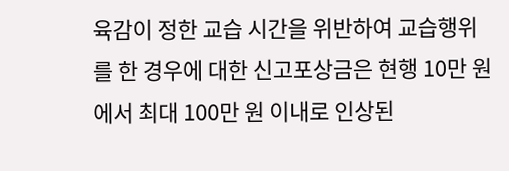육감이 정한 교습 시간을 위반하여 교습행위를 한 경우에 대한 신고포상금은 현행 10만 원에서 최대 100만 원 이내로 인상된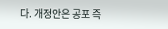다. 개정안은 공포 즉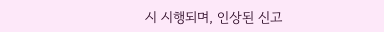시 시행되며, 인상된 신고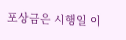포상금은 시행일 이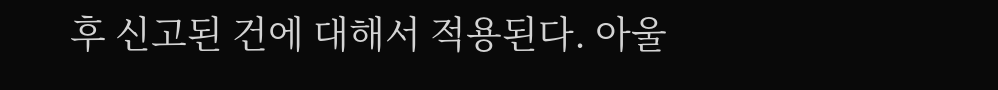후 신고된 건에 대해서 적용된다. 아울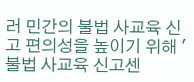러 민간의 불법 사교육 신고 편의성을 높이기 위해 '불법 사교육 신고센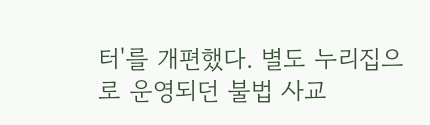터'를 개편했다. 별도 누리집으로 운영되던 불법 사교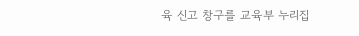육 신고 창구를 교육부 누리집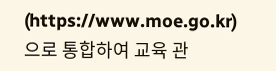(https://www.moe.go.kr)으로 통합하여 교육 관